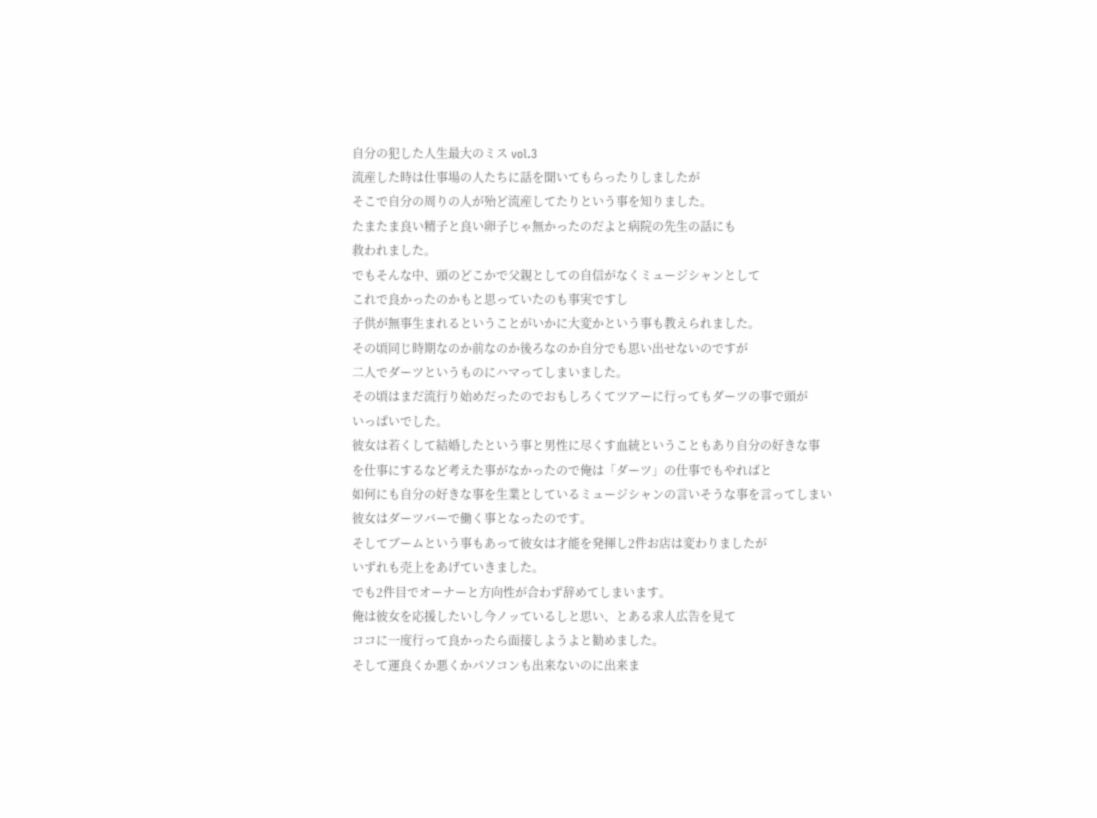自分の犯した人生最大のミス vol.3
流産した時は仕事場の人たちに話を聞いてもらったりしましたが
そこで自分の周りの人が殆ど流産してたりという事を知りました。
たまたま良い精子と良い卵子じゃ無かったのだよと病院の先生の話にも
救われました。
でもそんな中、頭のどこかで父親としての自信がなくミュージシャンとして
これで良かったのかもと思っていたのも事実ですし
子供が無事生まれるということがいかに大変かという事も教えられました。
その頃同じ時期なのか前なのか後ろなのか自分でも思い出せないのですが
二人でダーツというものにハマってしまいました。
その頃はまだ流行り始めだったのでおもしろくてツアーに行ってもダーツの事で頭が
いっぱいでした。
彼女は若くして結婚したという事と男性に尽くす血統ということもあり自分の好きな事
を仕事にするなど考えた事がなかったので俺は「ダーツ」の仕事でもやればと
如何にも自分の好きな事を生業としているミュージシャンの言いそうな事を言ってしまい
彼女はダーツバーで働く事となったのです。
そしてブームという事もあって彼女は才能を発揮し2件お店は変わりましたが
いずれも売上をあげていきました。
でも2件目でオーナーと方向性が合わず辞めてしまいます。
俺は彼女を応援したいし今ノッているしと思い、とある求人広告を見て
ココに一度行って良かったら面接しようよと勧めました。
そして運良くか悪くかパソコンも出来ないのに出来ま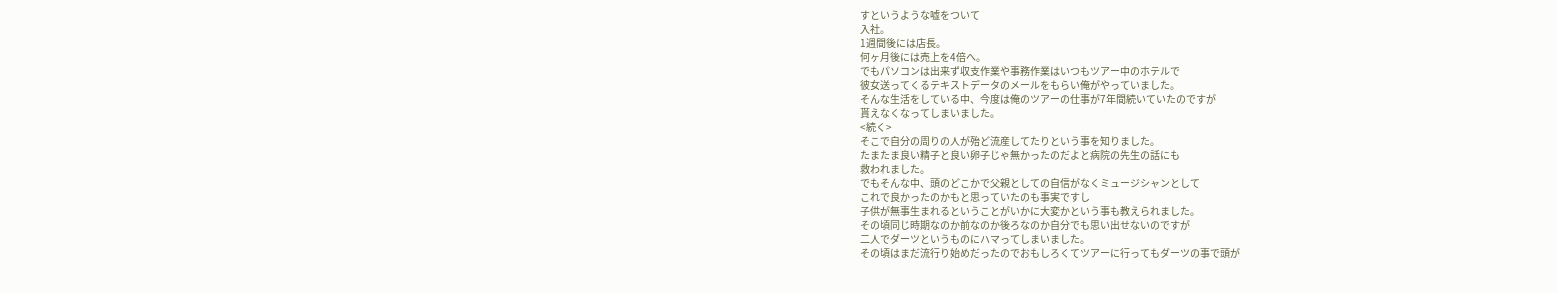すというような嘘をついて
入社。
1週間後には店長。
何ヶ月後には売上を4倍へ。
でもパソコンは出来ず収支作業や事務作業はいつもツアー中のホテルで
彼女送ってくるテキストデータのメールをもらい俺がやっていました。
そんな生活をしている中、今度は俺のツアーの仕事が7年間続いていたのですが
貰えなくなってしまいました。
<続く>
そこで自分の周りの人が殆ど流産してたりという事を知りました。
たまたま良い精子と良い卵子じゃ無かったのだよと病院の先生の話にも
救われました。
でもそんな中、頭のどこかで父親としての自信がなくミュージシャンとして
これで良かったのかもと思っていたのも事実ですし
子供が無事生まれるということがいかに大変かという事も教えられました。
その頃同じ時期なのか前なのか後ろなのか自分でも思い出せないのですが
二人でダーツというものにハマってしまいました。
その頃はまだ流行り始めだったのでおもしろくてツアーに行ってもダーツの事で頭が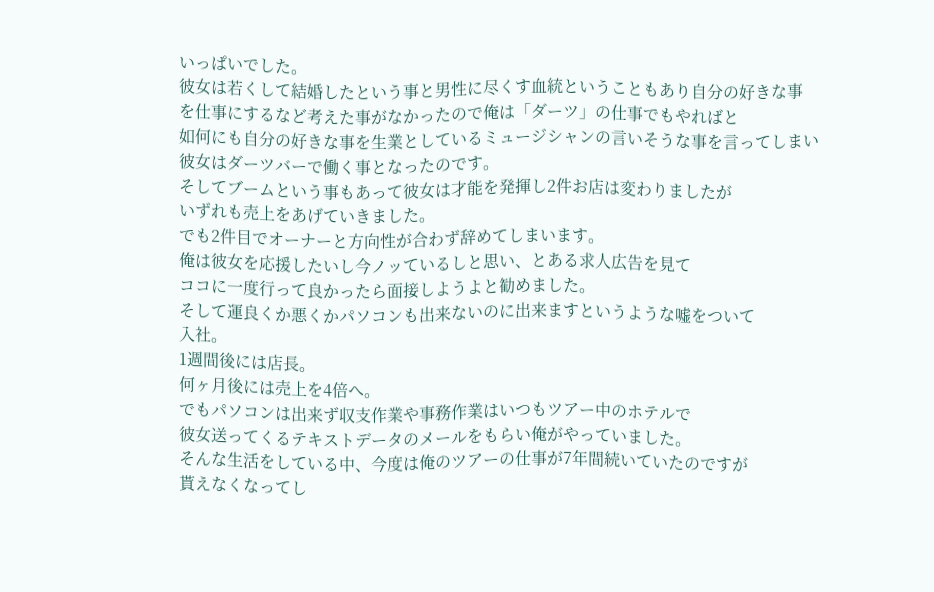いっぱいでした。
彼女は若くして結婚したという事と男性に尽くす血統ということもあり自分の好きな事
を仕事にするなど考えた事がなかったので俺は「ダーツ」の仕事でもやればと
如何にも自分の好きな事を生業としているミュージシャンの言いそうな事を言ってしまい
彼女はダーツバーで働く事となったのです。
そしてブームという事もあって彼女は才能を発揮し2件お店は変わりましたが
いずれも売上をあげていきました。
でも2件目でオーナーと方向性が合わず辞めてしまいます。
俺は彼女を応援したいし今ノッているしと思い、とある求人広告を見て
ココに一度行って良かったら面接しようよと勧めました。
そして運良くか悪くかパソコンも出来ないのに出来ますというような嘘をついて
入社。
1週間後には店長。
何ヶ月後には売上を4倍へ。
でもパソコンは出来ず収支作業や事務作業はいつもツアー中のホテルで
彼女送ってくるテキストデータのメールをもらい俺がやっていました。
そんな生活をしている中、今度は俺のツアーの仕事が7年間続いていたのですが
貰えなくなってし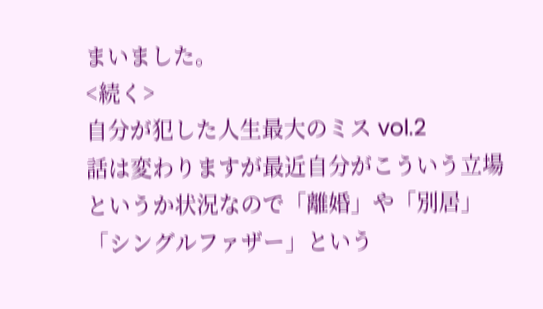まいました。
<続く>
自分が犯した人生最大のミス vol.2
話は変わりますが最近自分がこういう立場というか状況なので「離婚」や「別居」
「シングルファザー」という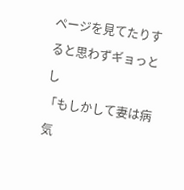ページを見てたりすると思わずギョっとし
「もしかして妻は病気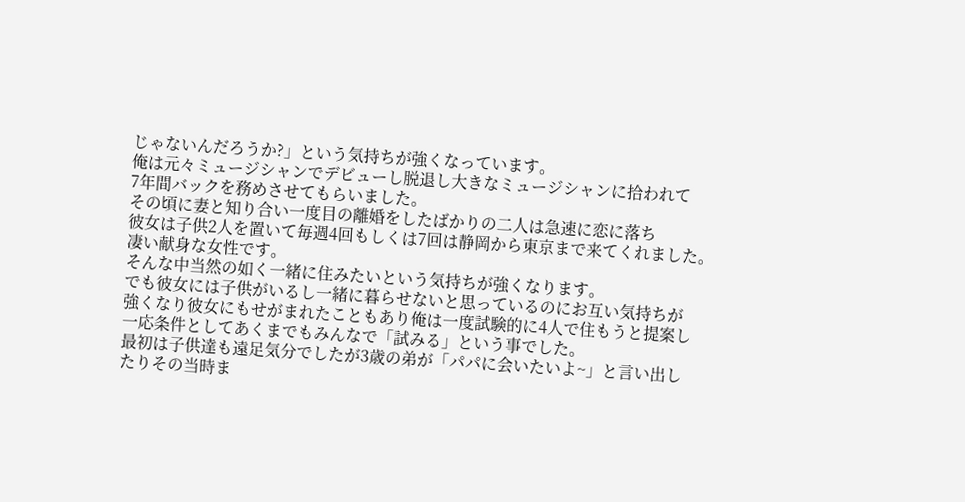じゃないんだろうか?」という気持ちが強くなっています。
俺は元々ミュージシャンでデビューし脱退し大きなミュージシャンに拾われて
7年間バックを務めさせてもらいました。
その頃に妻と知り合い一度目の離婚をしたばかりの二人は急速に恋に落ち
彼女は子供2人を置いて毎週4回もしくは7回は静岡から東京まで来てくれました。
凄い献身な女性です。
そんな中当然の如く一緒に住みたいという気持ちが強くなります。
でも彼女には子供がいるし一緒に暮らせないと思っているのにお互い気持ちが
強くなり彼女にもせがまれたこともあり俺は一度試験的に4人で住もうと提案し
一応条件としてあくまでもみんなで「試みる」という事でした。
最初は子供達も遠足気分でしたが3歳の弟が「パパに会いたいよ~」と言い出し
たりその当時ま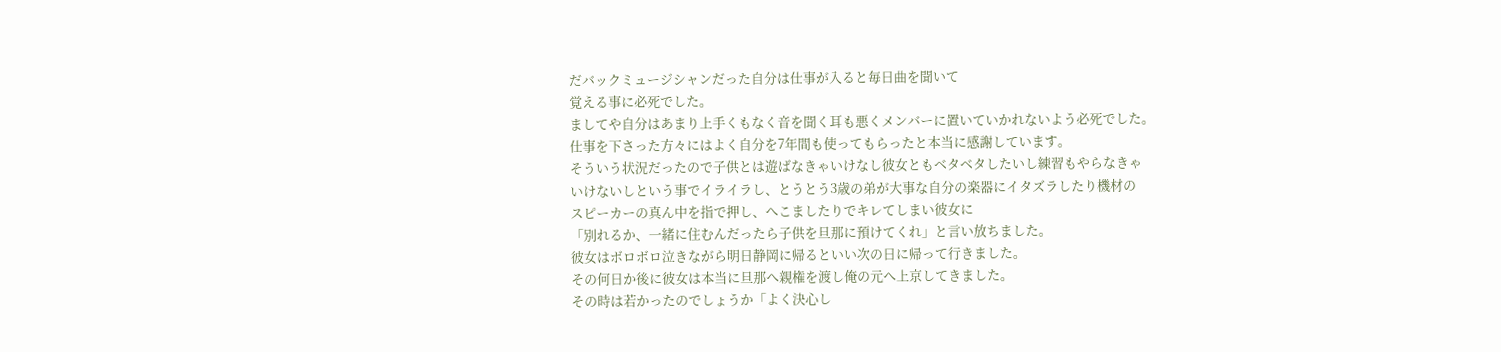だバックミュージシャンだった自分は仕事が入ると毎日曲を聞いて
覚える事に必死でした。
ましてや自分はあまり上手くもなく音を聞く耳も悪くメンバーに置いていかれないよう必死でした。
仕事を下さった方々にはよく自分を7年間も使ってもらったと本当に感謝しています。
そういう状況だったので子供とは遊ばなきゃいけなし彼女ともベタベタしたいし練習もやらなきゃ
いけないしという事でイライラし、とうとう3歳の弟が大事な自分の楽器にイタズラしたり機材の
スピーカーの真ん中を指で押し、へこましたりでキレてしまい彼女に
「別れるか、一緒に住むんだったら子供を旦那に預けてくれ」と言い放ちました。
彼女はボロボロ泣きながら明日静岡に帰るといい次の日に帰って行きました。
その何日か後に彼女は本当に旦那へ親権を渡し俺の元へ上京してきました。
その時は若かったのでしょうか「よく決心し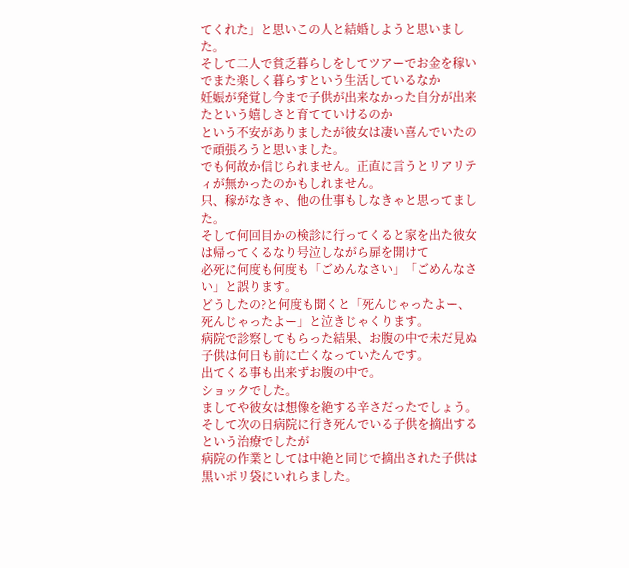てくれた」と思いこの人と結婚しようと思いました。
そして二人で貧乏暮らしをしてツアーでお金を稼いでまた楽しく暮らすという生活しているなか
妊娠が発覚し今まで子供が出来なかった自分が出来たという嬉しさと育てていけるのか
という不安がありましたが彼女は凄い喜んでいたので頑張ろうと思いました。
でも何故か信じられません。正直に言うとリアリティが無かったのかもしれません。
只、稼がなきゃ、他の仕事もしなきゃと思ってました。
そして何回目かの検診に行ってくると家を出た彼女は帰ってくるなり号泣しながら扉を開けて
必死に何度も何度も「ごめんなさい」「ごめんなさい」と誤ります。
どうしたの?と何度も聞くと「死んじゃったよー、死んじゃったよー」と泣きじゃくります。
病院で診察してもらった結果、お腹の中で未だ見ぬ子供は何日も前に亡くなっていたんです。
出てくる事も出来ずお腹の中で。
ショックでした。
ましてや彼女は想像を絶する辛さだったでしょう。
そして次の日病院に行き死んでいる子供を摘出するという治療でしたが
病院の作業としては中絶と同じで摘出された子供は黒いポリ袋にいれらました。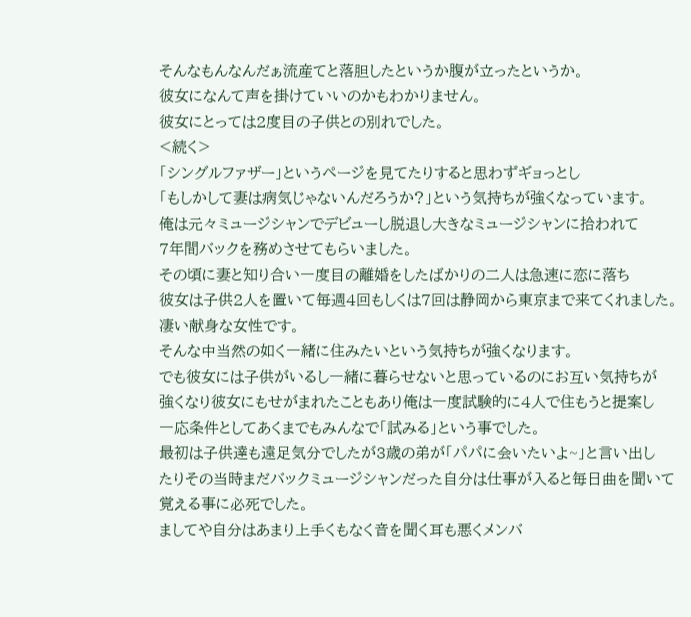そんなもんなんだぁ流産てと落胆したというか腹が立ったというか。
彼女になんて声を掛けていいのかもわかりません。
彼女にとっては2度目の子供との別れでした。
<続く>
「シングルファザー」というページを見てたりすると思わずギョっとし
「もしかして妻は病気じゃないんだろうか?」という気持ちが強くなっています。
俺は元々ミュージシャンでデビューし脱退し大きなミュージシャンに拾われて
7年間バックを務めさせてもらいました。
その頃に妻と知り合い一度目の離婚をしたばかりの二人は急速に恋に落ち
彼女は子供2人を置いて毎週4回もしくは7回は静岡から東京まで来てくれました。
凄い献身な女性です。
そんな中当然の如く一緒に住みたいという気持ちが強くなります。
でも彼女には子供がいるし一緒に暮らせないと思っているのにお互い気持ちが
強くなり彼女にもせがまれたこともあり俺は一度試験的に4人で住もうと提案し
一応条件としてあくまでもみんなで「試みる」という事でした。
最初は子供達も遠足気分でしたが3歳の弟が「パパに会いたいよ~」と言い出し
たりその当時まだバックミュージシャンだった自分は仕事が入ると毎日曲を聞いて
覚える事に必死でした。
ましてや自分はあまり上手くもなく音を聞く耳も悪くメンバ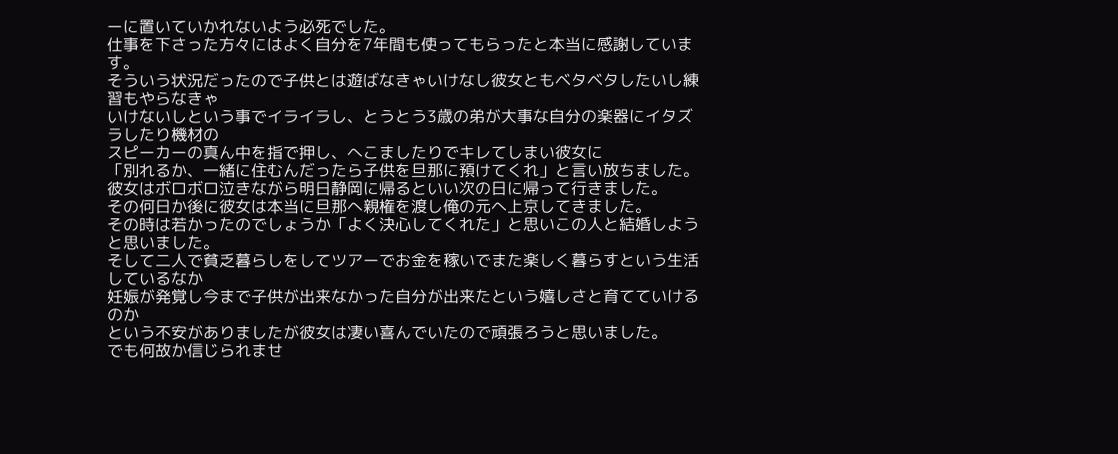ーに置いていかれないよう必死でした。
仕事を下さった方々にはよく自分を7年間も使ってもらったと本当に感謝しています。
そういう状況だったので子供とは遊ばなきゃいけなし彼女ともベタベタしたいし練習もやらなきゃ
いけないしという事でイライラし、とうとう3歳の弟が大事な自分の楽器にイタズラしたり機材の
スピーカーの真ん中を指で押し、へこましたりでキレてしまい彼女に
「別れるか、一緒に住むんだったら子供を旦那に預けてくれ」と言い放ちました。
彼女はボロボロ泣きながら明日静岡に帰るといい次の日に帰って行きました。
その何日か後に彼女は本当に旦那へ親権を渡し俺の元へ上京してきました。
その時は若かったのでしょうか「よく決心してくれた」と思いこの人と結婚しようと思いました。
そして二人で貧乏暮らしをしてツアーでお金を稼いでまた楽しく暮らすという生活しているなか
妊娠が発覚し今まで子供が出来なかった自分が出来たという嬉しさと育てていけるのか
という不安がありましたが彼女は凄い喜んでいたので頑張ろうと思いました。
でも何故か信じられませ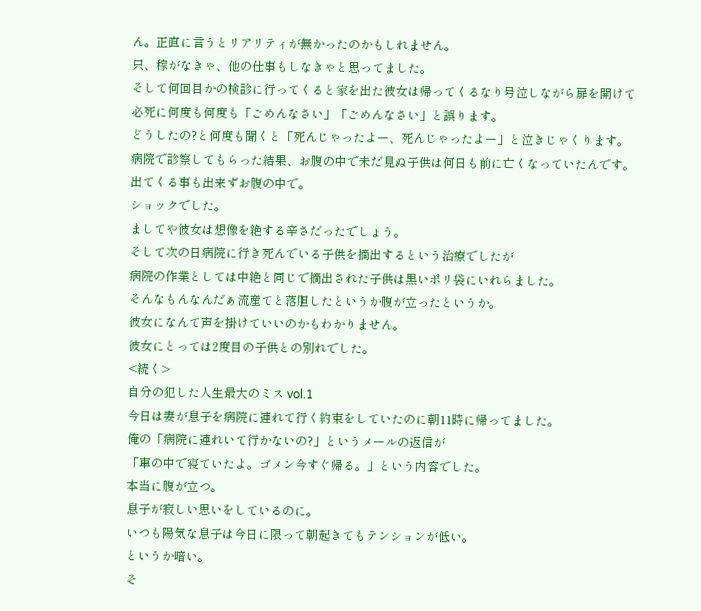ん。正直に言うとリアリティが無かったのかもしれません。
只、稼がなきゃ、他の仕事もしなきゃと思ってました。
そして何回目かの検診に行ってくると家を出た彼女は帰ってくるなり号泣しながら扉を開けて
必死に何度も何度も「ごめんなさい」「ごめんなさい」と誤ります。
どうしたの?と何度も聞くと「死んじゃったよー、死んじゃったよー」と泣きじゃくります。
病院で診察してもらった結果、お腹の中で未だ見ぬ子供は何日も前に亡くなっていたんです。
出てくる事も出来ずお腹の中で。
ショックでした。
ましてや彼女は想像を絶する辛さだったでしょう。
そして次の日病院に行き死んでいる子供を摘出するという治療でしたが
病院の作業としては中絶と同じで摘出された子供は黒いポリ袋にいれらました。
そんなもんなんだぁ流産てと落胆したというか腹が立ったというか。
彼女になんて声を掛けていいのかもわかりません。
彼女にとっては2度目の子供との別れでした。
<続く>
自分の犯した人生最大のミス vol.1
今日は妻が息子を病院に連れて行く約束をしていたのに朝11時に帰ってました。
俺の「病院に連れいて行かないの?」というメールの返信が
「車の中で寝ていたよ。ゴメン今すぐ帰る。」という内容でした。
本当に腹が立つ。
息子が寂しい思いをしているのに。
いつも陽気な息子は今日に限って朝起きてもテンションが低い。
というか暗い。
そ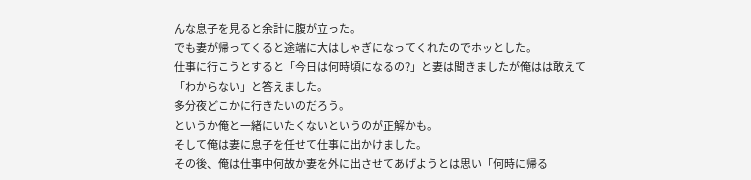んな息子を見ると余計に腹が立った。
でも妻が帰ってくると途端に大はしゃぎになってくれたのでホッとした。
仕事に行こうとすると「今日は何時頃になるの?」と妻は聞きましたが俺はは敢えて
「わからない」と答えました。
多分夜どこかに行きたいのだろう。
というか俺と一緒にいたくないというのが正解かも。
そして俺は妻に息子を任せて仕事に出かけました。
その後、俺は仕事中何故か妻を外に出させてあげようとは思い「何時に帰る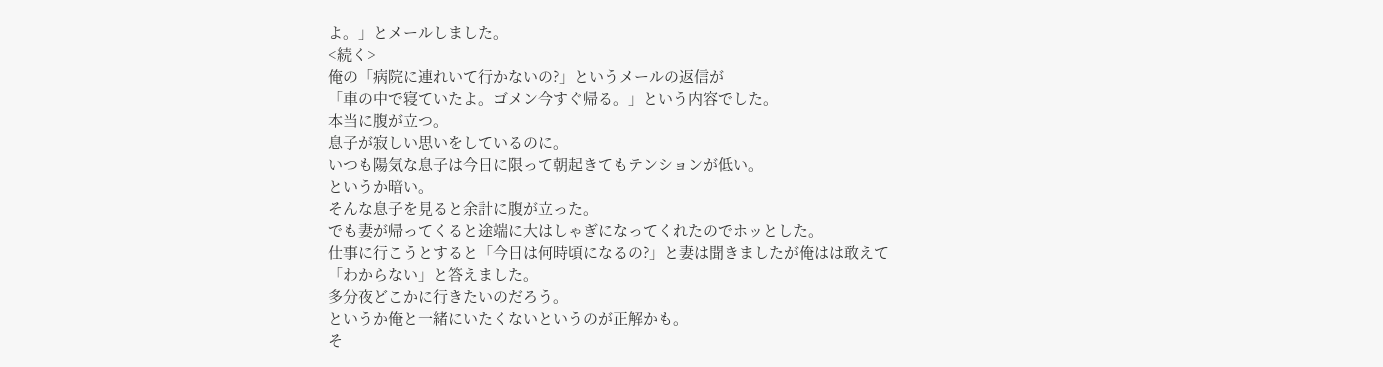よ。」とメールしました。
<続く>
俺の「病院に連れいて行かないの?」というメールの返信が
「車の中で寝ていたよ。ゴメン今すぐ帰る。」という内容でした。
本当に腹が立つ。
息子が寂しい思いをしているのに。
いつも陽気な息子は今日に限って朝起きてもテンションが低い。
というか暗い。
そんな息子を見ると余計に腹が立った。
でも妻が帰ってくると途端に大はしゃぎになってくれたのでホッとした。
仕事に行こうとすると「今日は何時頃になるの?」と妻は聞きましたが俺はは敢えて
「わからない」と答えました。
多分夜どこかに行きたいのだろう。
というか俺と一緒にいたくないというのが正解かも。
そ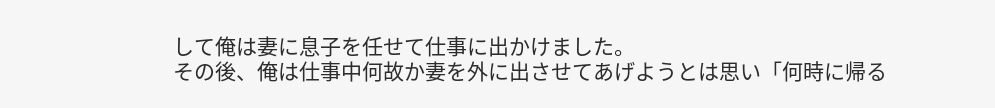して俺は妻に息子を任せて仕事に出かけました。
その後、俺は仕事中何故か妻を外に出させてあげようとは思い「何時に帰る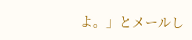よ。」とメールし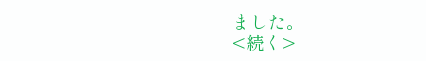ました。
<続く>